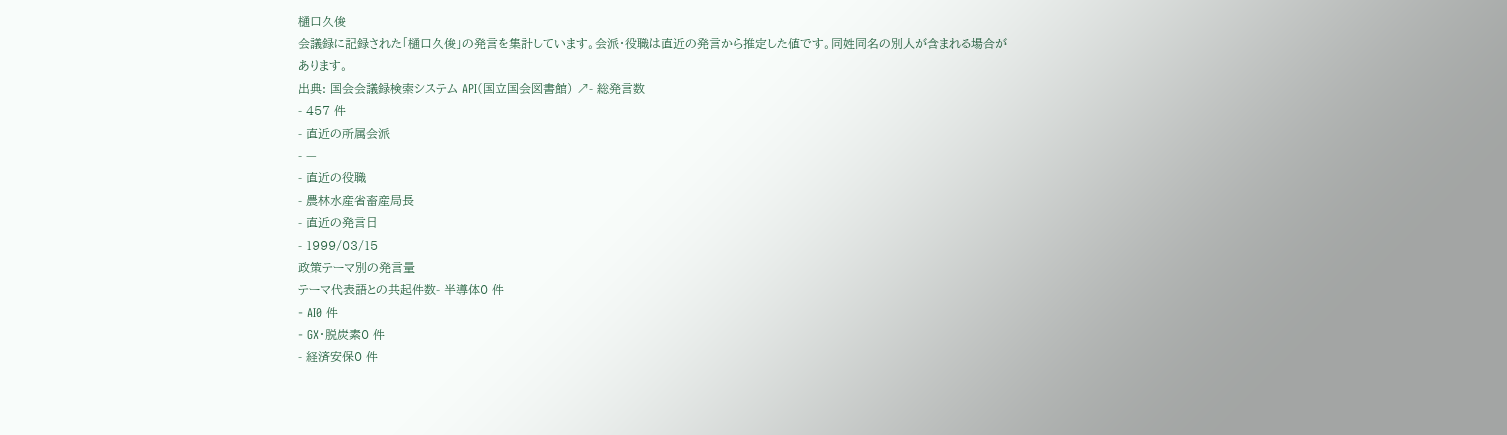樋口久俊
会議録に記録された「樋口久俊」の発言を集計しています。会派・役職は直近の発言から推定した値です。同姓同名の別人が含まれる場合があります。
出典: 国会会議録検索システム API(国立国会図書館) ↗- 総発言数
- 457 件
- 直近の所属会派
- —
- 直近の役職
- 農林水産省畜産局長
- 直近の発言日
- 1999/03/15
政策テーマ別の発言量
テーマ代表語との共起件数- 半導体0 件
- AI0 件
- GX・脱炭素0 件
- 経済安保0 件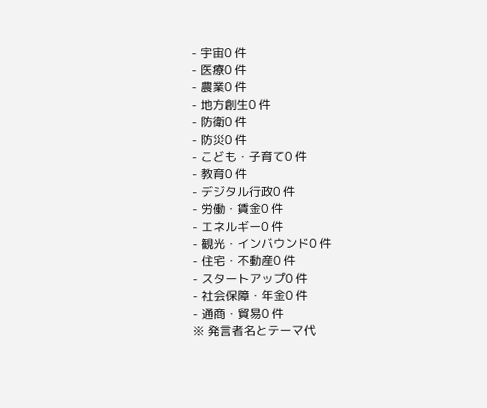- 宇宙0 件
- 医療0 件
- 農業0 件
- 地方創生0 件
- 防衛0 件
- 防災0 件
- こども・子育て0 件
- 教育0 件
- デジタル行政0 件
- 労働・賃金0 件
- エネルギー0 件
- 観光・インバウンド0 件
- 住宅・不動産0 件
- スタートアップ0 件
- 社会保障・年金0 件
- 通商・貿易0 件
※ 発言者名とテーマ代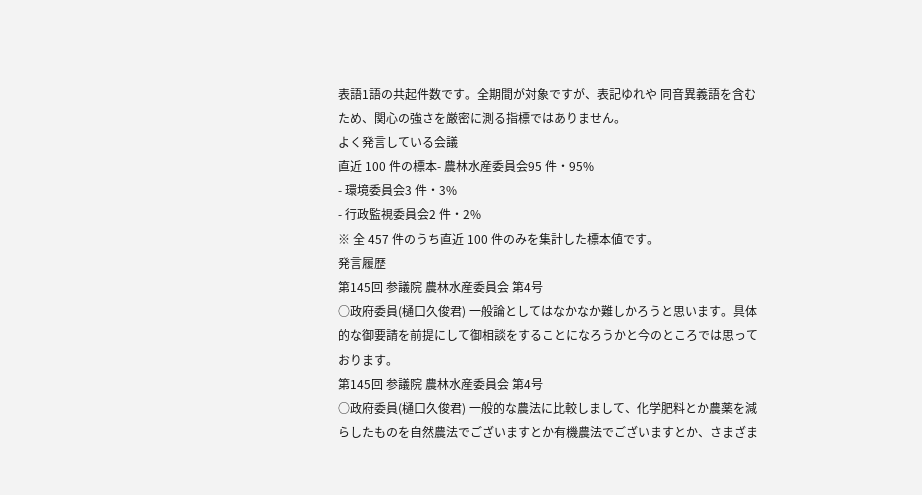表語1語の共起件数です。全期間が対象ですが、表記ゆれや 同音異義語を含むため、関心の強さを厳密に測る指標ではありません。
よく発言している会議
直近 100 件の標本- 農林水産委員会95 件・95%
- 環境委員会3 件・3%
- 行政監視委員会2 件・2%
※ 全 457 件のうち直近 100 件のみを集計した標本値です。
発言履歴
第145回 参議院 農林水産委員会 第4号
○政府委員(樋口久俊君) 一般論としてはなかなか難しかろうと思います。具体的な御要請を前提にして御相談をすることになろうかと今のところでは思っております。
第145回 参議院 農林水産委員会 第4号
○政府委員(樋口久俊君) 一般的な農法に比較しまして、化学肥料とか農薬を減らしたものを自然農法でございますとか有機農法でございますとか、さまざま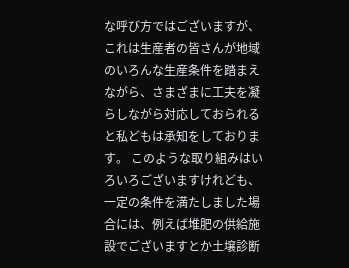な呼び方ではございますが、これは生産者の皆さんが地域のいろんな生産条件を踏まえながら、さまざまに工夫を凝らしながら対応しておられると私どもは承知をしております。 このような取り組みはいろいろございますけれども、一定の条件を満たしました場合には、例えば堆肥の供給施設でございますとか土壌診断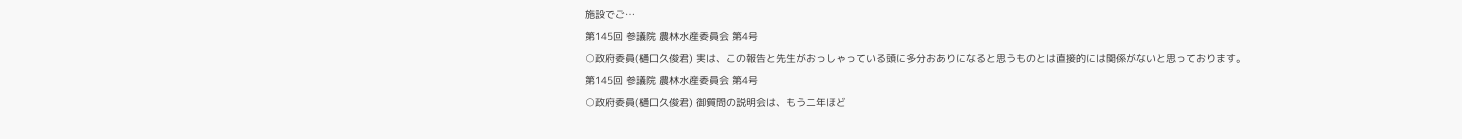施設でご…
第145回 参議院 農林水産委員会 第4号
○政府委員(樋口久俊君) 実は、この報告と先生がおっしゃっている頭に多分おありになると思うものとは直接的には関係がないと思っております。
第145回 参議院 農林水産委員会 第4号
○政府委員(樋口久俊君) 御質問の説明会は、もう二年ほど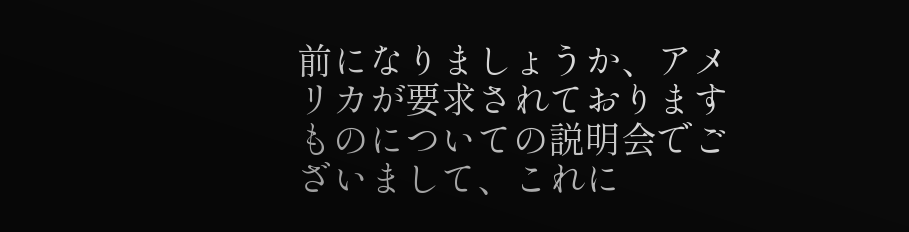前になりましょうか、アメリカが要求されておりますものについての説明会でございまして、これに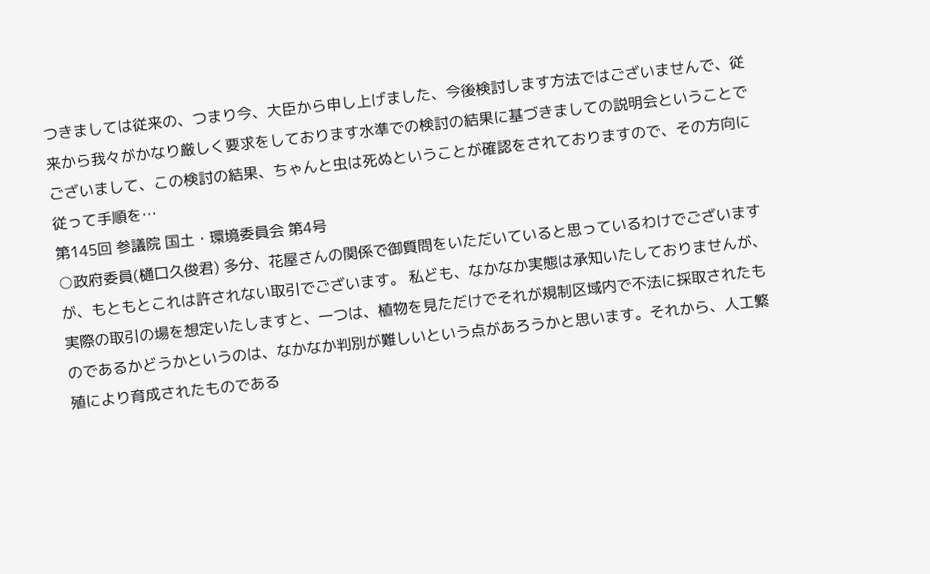つきましては従来の、つまり今、大臣から申し上げました、今後検討します方法ではございませんで、従来から我々がかなり厳しく要求をしております水準での検討の結果に基づきましての説明会ということでございまして、この検討の結果、ちゃんと虫は死ぬということが確認をされておりますので、その方向に従って手順を…
第145回 参議院 国土・環境委員会 第4号
○政府委員(樋口久俊君) 多分、花屋さんの関係で御質問をいただいていると思っているわけでございますが、もともとこれは許されない取引でございます。 私ども、なかなか実態は承知いたしておりませんが、実際の取引の場を想定いたしますと、一つは、植物を見ただけでそれが規制区域内で不法に採取されたものであるかどうかというのは、なかなか判別が難しいという点があろうかと思います。それから、人工繁殖により育成されたものである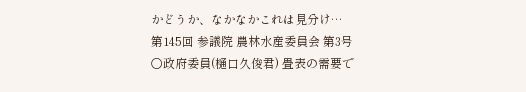かどうか、なかなかこれは見分け…
第145回 参議院 農林水産委員会 第3号
○政府委員(樋口久俊君) 畳表の需要で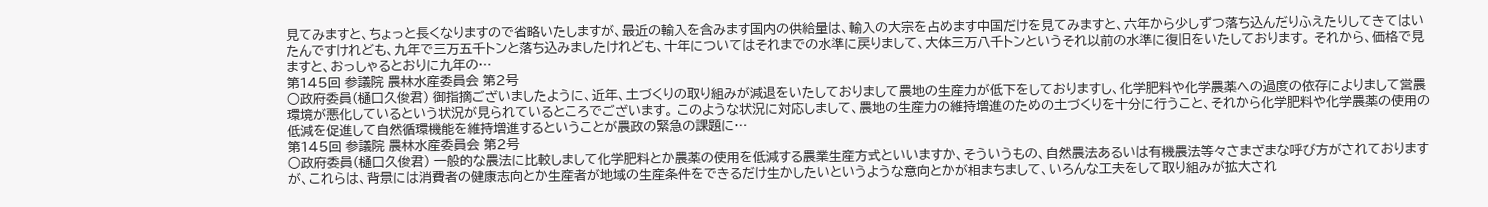見てみますと、ちょっと長くなりますので省略いたしますが、最近の輸入を含みます国内の供給量は、輸入の大宗を占めます中国だけを見てみますと、六年から少しずつ落ち込んだりふえたりしてきてはいたんですけれども、九年で三万五千トンと落ち込みましたけれども、十年についてはそれまでの水準に戻りまして、大体三万八千トンというそれ以前の水準に復旧をいたしております。 それから、価格で見ますと、おっしゃるとおりに九年の…
第145回 参議院 農林水産委員会 第2号
○政府委員(樋口久俊君) 御指摘ございましたように、近年、土づくりの取り組みが減退をいたしておりまして農地の生産力が低下をしておりますし、化学肥料や化学農薬への過度の依存によりまして営農環境が悪化しているという状況が見られているところでございます。 このような状況に対応しまして、農地の生産力の維持増進のための土づくりを十分に行うこと、それから化学肥料や化学農薬の使用の低減を促進して自然循環機能を維持増進するということが農政の緊急の課題に…
第145回 参議院 農林水産委員会 第2号
○政府委員(樋口久俊君) 一般的な農法に比較しまして化学肥料とか農薬の使用を低減する農業生産方式といいますか、そういうもの、自然農法あるいは有機農法等々さまざまな呼び方がされておりますが、これらは、背景には消費者の健康志向とか生産者が地域の生産条件をできるだけ生かしたいというような意向とかが相まちまして、いろんな工夫をして取り組みが拡大され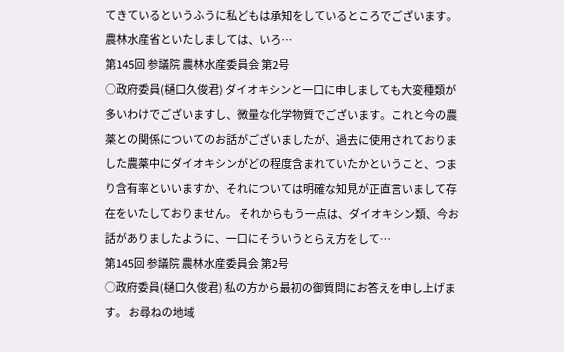てきているというふうに私どもは承知をしているところでございます。 農林水産省といたしましては、いろ…
第145回 参議院 農林水産委員会 第2号
○政府委員(樋口久俊君) ダイオキシンと一口に申しましても大変種類が多いわけでございますし、微量な化学物質でございます。これと今の農薬との関係についてのお話がございましたが、過去に使用されておりました農薬中にダイオキシンがどの程度含まれていたかということ、つまり含有率といいますか、それについては明確な知見が正直言いまして存在をいたしておりません。 それからもう一点は、ダイオキシン類、今お話がありましたように、一口にそういうとらえ方をして…
第145回 参議院 農林水産委員会 第2号
○政府委員(樋口久俊君) 私の方から最初の御質問にお答えを申し上げます。 お尋ねの地域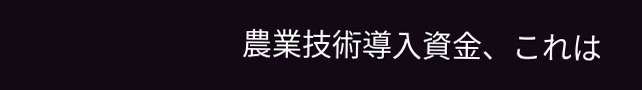農業技術導入資金、これは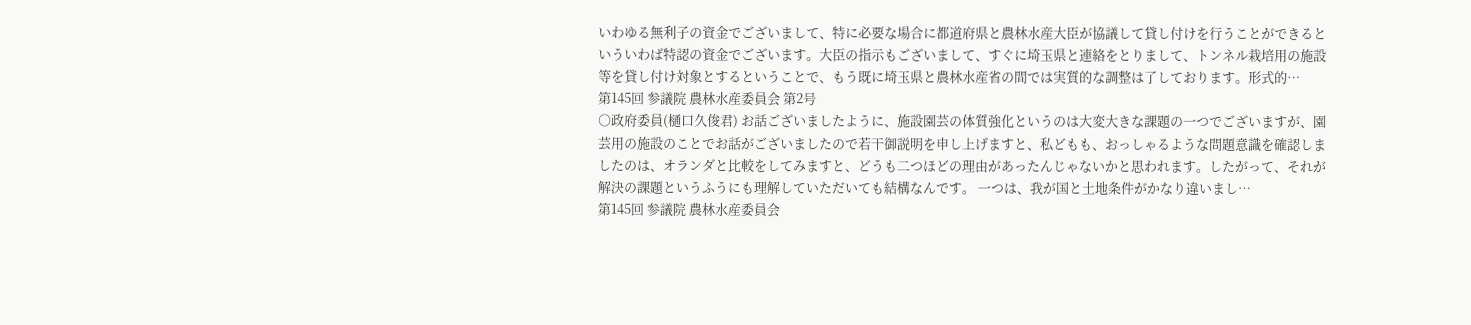いわゆる無利子の資金でございまして、特に必要な場合に都道府県と農林水産大臣が協議して貸し付けを行うことができるといういわば特認の資金でございます。大臣の指示もございまして、すぐに埼玉県と連絡をとりまして、トンネル栽培用の施設等を貸し付け対象とするということで、もう既に埼玉県と農林水産省の間では実質的な調整は了しております。形式的…
第145回 参議院 農林水産委員会 第2号
○政府委員(樋口久俊君) お話ございましたように、施設園芸の体質強化というのは大変大きな課題の一つでございますが、園芸用の施設のことでお話がございましたので若干御説明を申し上げますと、私どもも、おっしゃるような問題意識を確認しましたのは、オランダと比較をしてみますと、どうも二つほどの理由があったんじゃないかと思われます。したがって、それが解決の課題というふうにも理解していただいても結構なんです。 一つは、我が国と土地条件がかなり違いまし…
第145回 参議院 農林水産委員会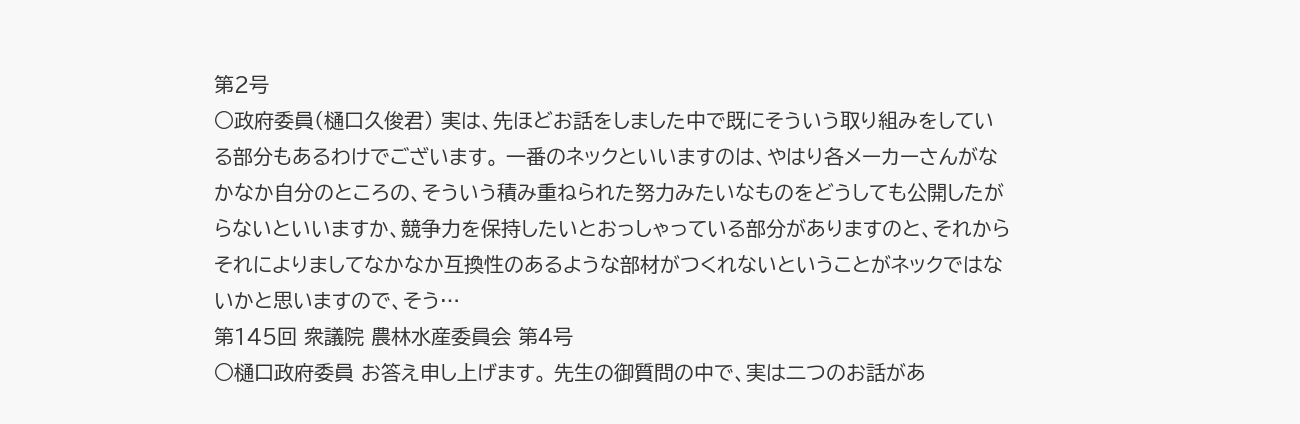第2号
○政府委員(樋口久俊君) 実は、先ほどお話をしました中で既にそういう取り組みをしている部分もあるわけでございます。 一番のネックといいますのは、やはり各メーカーさんがなかなか自分のところの、そういう積み重ねられた努力みたいなものをどうしても公開したがらないといいますか、競争力を保持したいとおっしゃっている部分がありますのと、それからそれによりましてなかなか互換性のあるような部材がつくれないということがネックではないかと思いますので、そう…
第145回 衆議院 農林水産委員会 第4号
○樋口政府委員 お答え申し上げます。 先生の御質問の中で、実は二つのお話があ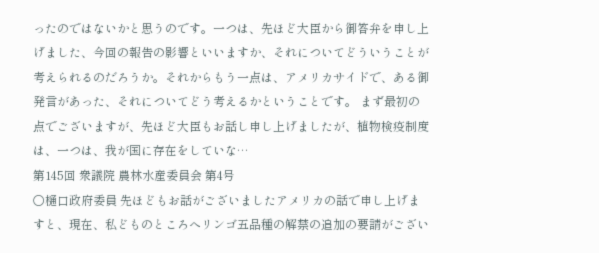ったのではないかと思うのです。一つは、先ほど大臣から御答弁を申し上げました、今回の報告の影響といいますか、それについてどういうことが考えられるのだろうか。それからもう一点は、アメリカサイドで、ある御発言があった、それについてどう考えるかということです。 まず最初の点でございますが、先ほど大臣もお話し申し上げましたが、植物検疫制度は、一つは、我が国に存在をしていな…
第145回 衆議院 農林水産委員会 第4号
○樋口政府委員 先ほどもお話がございましたアメリカの話で申し上げますと、現在、私どものところへリンゴ五品種の解禁の追加の要請がござい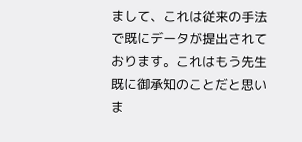まして、これは従来の手法で既にデータが提出されております。これはもう先生既に御承知のことだと思いま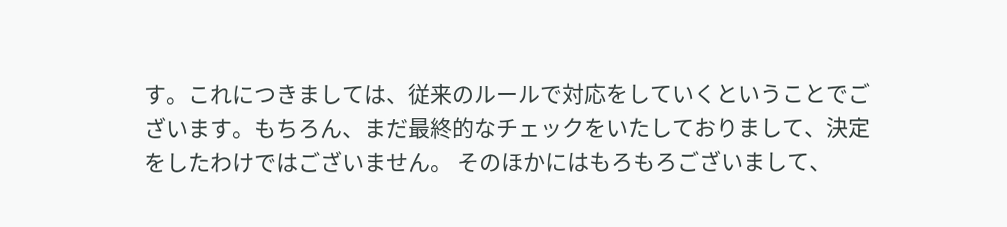す。これにつきましては、従来のルールで対応をしていくということでございます。もちろん、まだ最終的なチェックをいたしておりまして、決定をしたわけではございません。 そのほかにはもろもろございまして、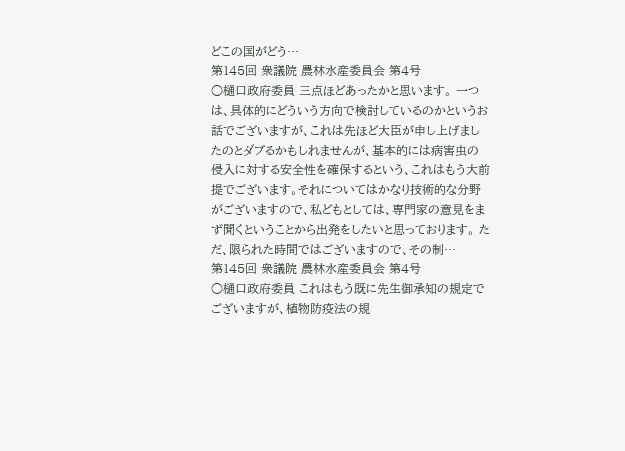どこの国がどう…
第145回 衆議院 農林水産委員会 第4号
○樋口政府委員 三点ほどあったかと思います。 一つは、具体的にどういう方向で検討しているのかというお話でございますが、これは先ほど大臣が申し上げましたのとダブるかもしれませんが、基本的には病害虫の侵入に対する安全性を確保するという、これはもう大前提でございます。それについてはかなり技術的な分野がございますので、私どもとしては、専門家の意見をまず聞くということから出発をしたいと思っております。 ただ、限られた時間ではございますので、その制…
第145回 衆議院 農林水産委員会 第4号
○樋口政府委員 これはもう既に先生御承知の規定でございますが、植物防疫法の規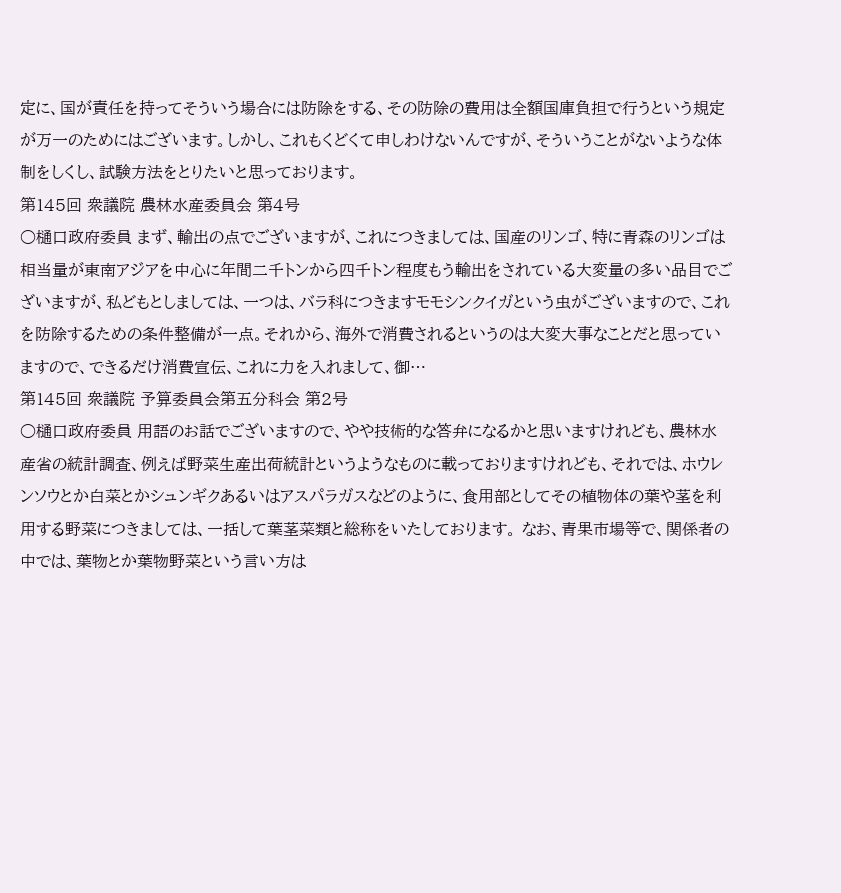定に、国が責任を持ってそういう場合には防除をする、その防除の費用は全額国庫負担で行うという規定が万一のためにはございます。しかし、これもくどくて申しわけないんですが、そういうことがないような体制をしくし、試験方法をとりたいと思っております。
第145回 衆議院 農林水産委員会 第4号
○樋口政府委員 まず、輸出の点でございますが、これにつきましては、国産のリンゴ、特に青森のリンゴは相当量が東南アジアを中心に年間二千トンから四千トン程度もう輸出をされている大変量の多い品目でございますが、私どもとしましては、一つは、バラ科につきますモモシンクイガという虫がございますので、これを防除するための条件整備が一点。それから、海外で消費されるというのは大変大事なことだと思っていますので、できるだけ消費宣伝、これに力を入れまして、御…
第145回 衆議院 予算委員会第五分科会 第2号
○樋口政府委員 用語のお話でございますので、やや技術的な答弁になるかと思いますけれども、農林水産省の統計調査、例えば野菜生産出荷統計というようなものに載っておりますけれども、それでは、ホウレンソウとか白菜とかシュンギクあるいはアスパラガスなどのように、食用部としてその植物体の葉や茎を利用する野菜につきましては、一括して葉茎菜類と総称をいたしております。 なお、青果市場等で、関係者の中では、葉物とか葉物野菜という言い方は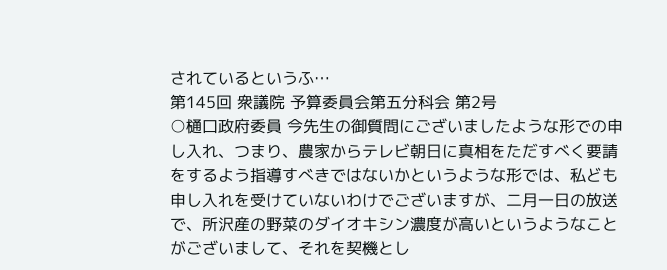されているというふ…
第145回 衆議院 予算委員会第五分科会 第2号
○樋口政府委員 今先生の御質問にございましたような形での申し入れ、つまり、農家からテレビ朝日に真相をただすべく要請をするよう指導すべきではないかというような形では、私ども申し入れを受けていないわけでございますが、二月一日の放送で、所沢産の野菜のダイオキシン濃度が高いというようなことがございまして、それを契機とし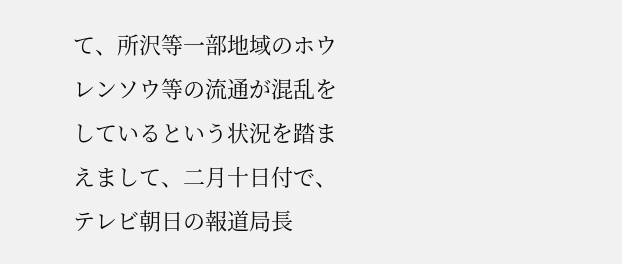て、所沢等一部地域のホウレンソウ等の流通が混乱をしているという状況を踏まえまして、二月十日付で、テレビ朝日の報道局長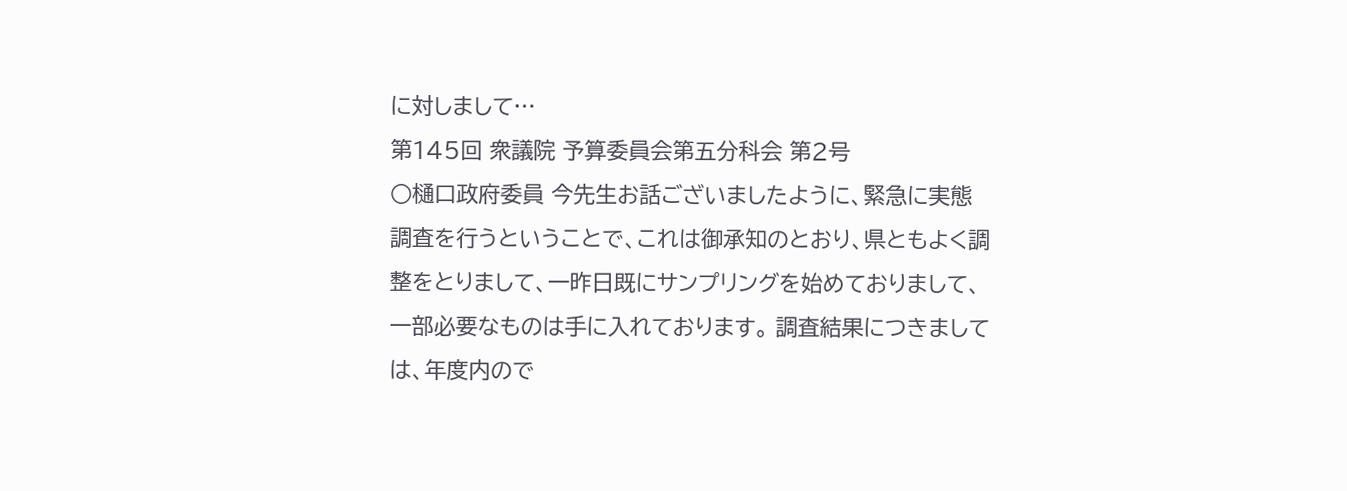に対しまして…
第145回 衆議院 予算委員会第五分科会 第2号
○樋口政府委員 今先生お話ございましたように、緊急に実態調査を行うということで、これは御承知のとおり、県ともよく調整をとりまして、一昨日既にサンプリングを始めておりまして、一部必要なものは手に入れております。 調査結果につきましては、年度内ので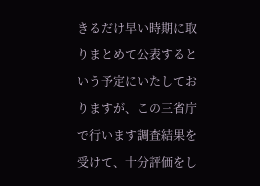きるだけ早い時期に取りまとめて公表するという予定にいたしておりますが、この三省庁で行います調査結果を受けて、十分評価をし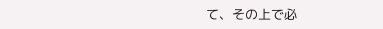て、その上で必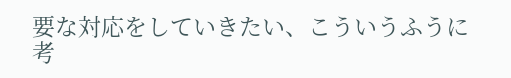要な対応をしていきたい、こういうふうに考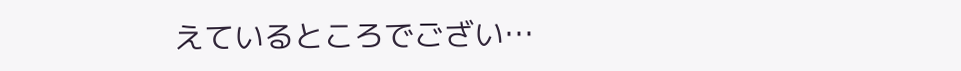えているところでござい…